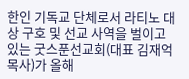한인 기독교 단체로서 라티노 대상 구호 및 선교 사역을 벌이고 있는 굿스푼선교회(대표 김재억 목사)가 올해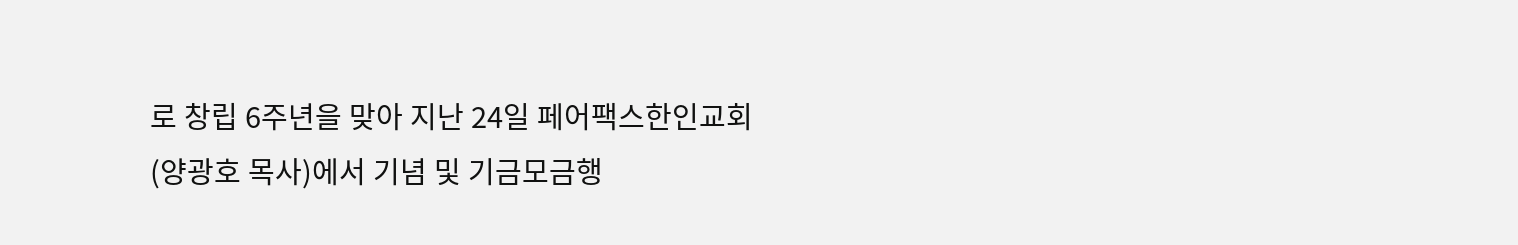로 창립 6주년을 맞아 지난 24일 페어팩스한인교회(양광호 목사)에서 기념 및 기금모금행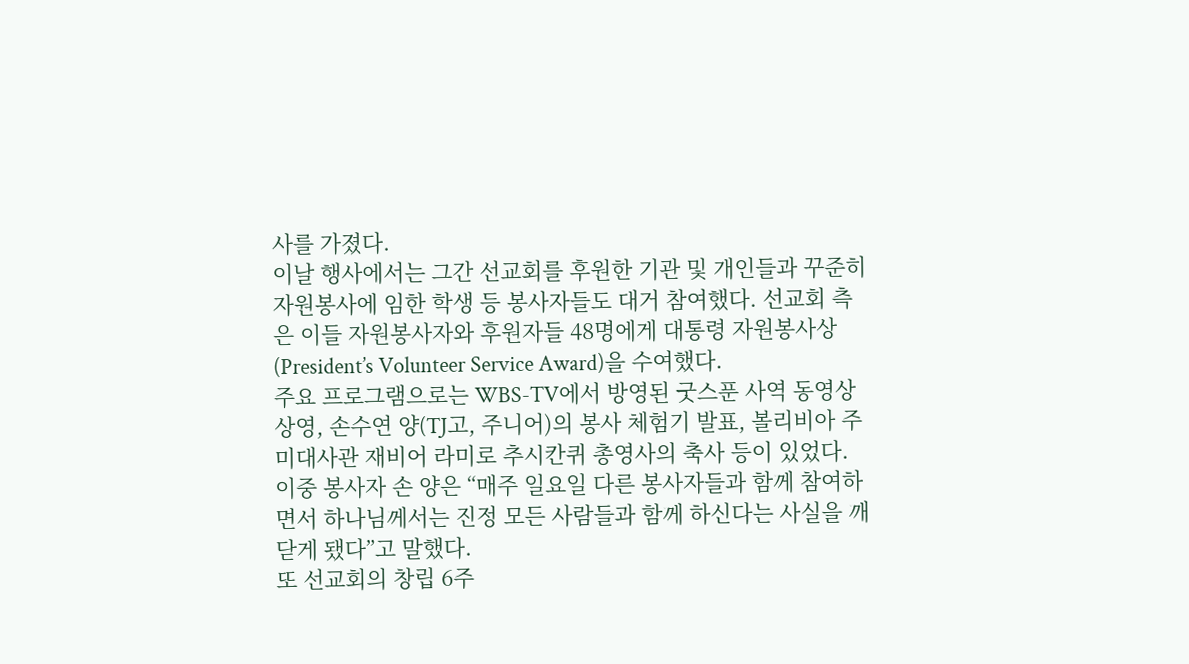사를 가졌다.
이날 행사에서는 그간 선교회를 후원한 기관 및 개인들과 꾸준히 자원봉사에 임한 학생 등 봉사자들도 대거 참여했다. 선교회 측은 이들 자원봉사자와 후원자들 48명에게 대통령 자원봉사상(President’s Volunteer Service Award)을 수여했다.
주요 프로그램으로는 WBS-TV에서 방영된 굿스푼 사역 동영상 상영, 손수연 양(TJ고, 주니어)의 봉사 체험기 발표, 볼리비아 주미대사관 재비어 라미로 추시칸퀴 총영사의 축사 등이 있었다.
이중 봉사자 손 양은 “매주 일요일 다른 봉사자들과 함께 참여하면서 하나님께서는 진정 모든 사람들과 함께 하신다는 사실을 깨닫게 됐다”고 말했다.
또 선교회의 창립 6주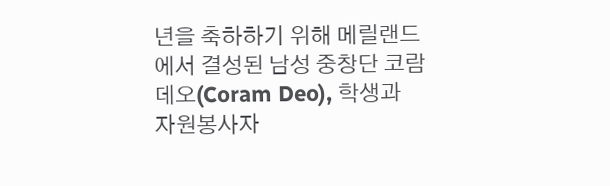년을 축하하기 위해 메릴랜드에서 결성된 남성 중창단 코람 데오(Coram Deo), 학생과 자원봉사자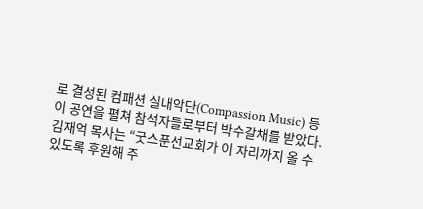로 결성된 컴패션 실내악단(Compassion Music) 등이 공연을 펼쳐 참석자들로부터 박수갈채를 받았다.
김재억 목사는 “굿스푼선교회가 이 자리까지 올 수 있도록 후원해 주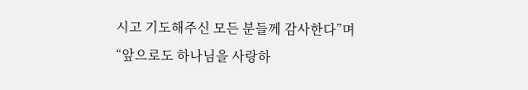시고 기도해주신 모든 분들께 감사한다”며 “앞으로도 하나님을 사랑하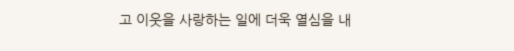고 이웃을 사랑하는 일에 더욱 열심을 내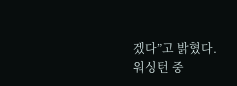겠다”고 밝혔다.
워싱턴 중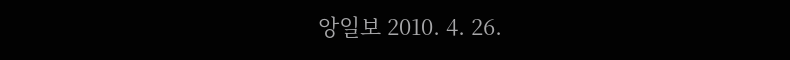앙일보 2010. 4. 26.